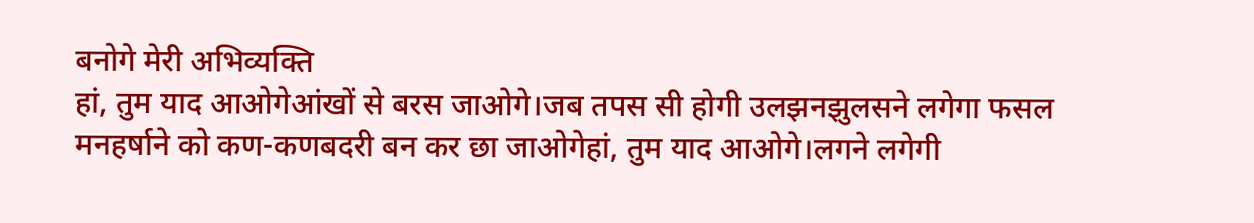बनोगे मेरी अभिव्यक्ति
हां, तुम याद आओगेआंखों से बरस जाओगे।जब तपस सी होगी उलझनझुलसने लगेगा फसल मनहर्षाने को कण-कणबदरी बन कर छा जाओगेहां, तुम याद आओगे।लगने लगेगी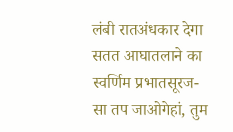लंबी रातअंधकार देगा सतत आघातलाने का स्वर्णिम प्रभातसूरज-सा तप जाओगेहां, तुम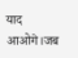याद आओगे।जब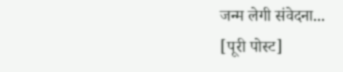जन्म लेगी संवेदना...
[पूरी पोस्ट]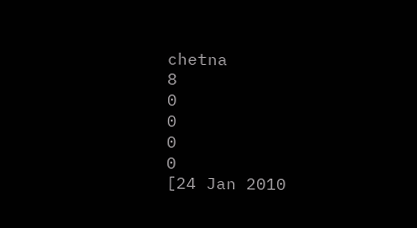chetna
8
0
0
0
0
[24 Jan 2010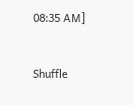08:35 AM]



Shuffle